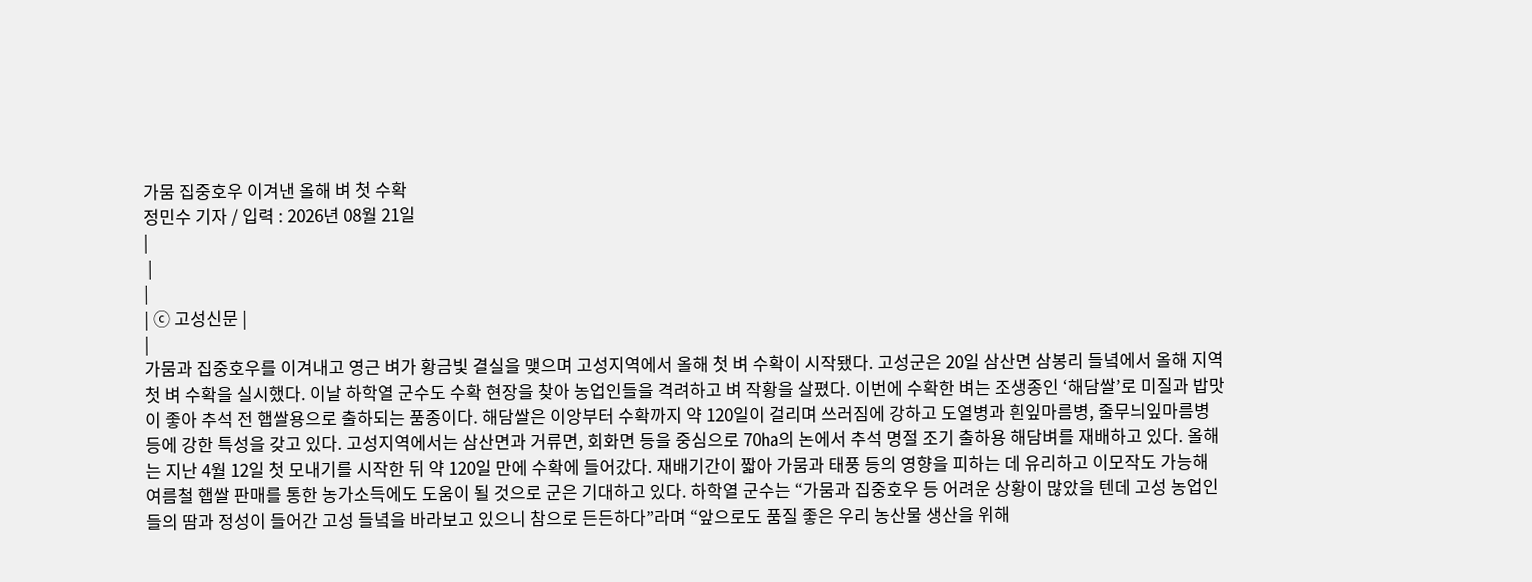가뭄 집중호우 이겨낸 올해 벼 첫 수확
정민수 기자 / 입력 : 2026년 08월 21일
|
 |
|
| ⓒ 고성신문 |
|
가뭄과 집중호우를 이겨내고 영근 벼가 황금빛 결실을 맺으며 고성지역에서 올해 첫 벼 수확이 시작됐다. 고성군은 20일 삼산면 삼봉리 들녘에서 올해 지역 첫 벼 수확을 실시했다. 이날 하학열 군수도 수확 현장을 찾아 농업인들을 격려하고 벼 작황을 살폈다. 이번에 수확한 벼는 조생종인 ‘해담쌀’로 미질과 밥맛이 좋아 추석 전 햅쌀용으로 출하되는 품종이다. 해담쌀은 이앙부터 수확까지 약 120일이 걸리며 쓰러짐에 강하고 도열병과 흰잎마름병, 줄무늬잎마름병 등에 강한 특성을 갖고 있다. 고성지역에서는 삼산면과 거류면, 회화면 등을 중심으로 70㏊의 논에서 추석 명절 조기 출하용 해담벼를 재배하고 있다. 올해는 지난 4월 12일 첫 모내기를 시작한 뒤 약 120일 만에 수확에 들어갔다. 재배기간이 짧아 가뭄과 태풍 등의 영향을 피하는 데 유리하고 이모작도 가능해 여름철 햅쌀 판매를 통한 농가소득에도 도움이 될 것으로 군은 기대하고 있다. 하학열 군수는 “가뭄과 집중호우 등 어려운 상황이 많았을 텐데 고성 농업인들의 땀과 정성이 들어간 고성 들녘을 바라보고 있으니 참으로 든든하다”라며 “앞으로도 품질 좋은 우리 농산물 생산을 위해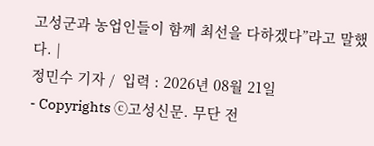고성군과 농업인들이 함께 최선을 다하겠다”라고 말했다. |
정민수 기자 /  입력 : 2026년 08월 21일
- Copyrights ⓒ고성신문. 무단 전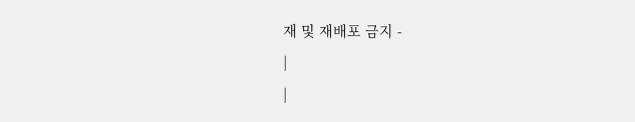재 및 재배포 금지 -
|
|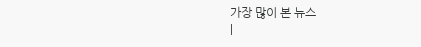가장 많이 본 뉴스
|